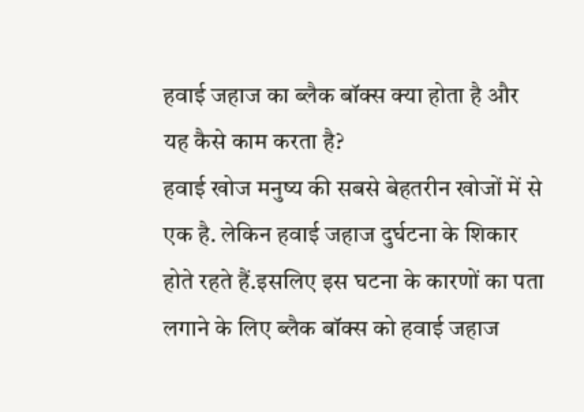हवाई जहाज का ब्लैक बॉक्स क्या होता है और यह कैसे काम करता है?
हवाई खोज मनुष्य की सबसे बेहतरीन खोजों में से एक है. लेकिन हवाई जहाज दुर्घटना के शिकार होते रहते हैं.इसलिए इस घटना के कारणों का पता लगाने के लिए ब्लैक बॉक्स को हवाई जहाज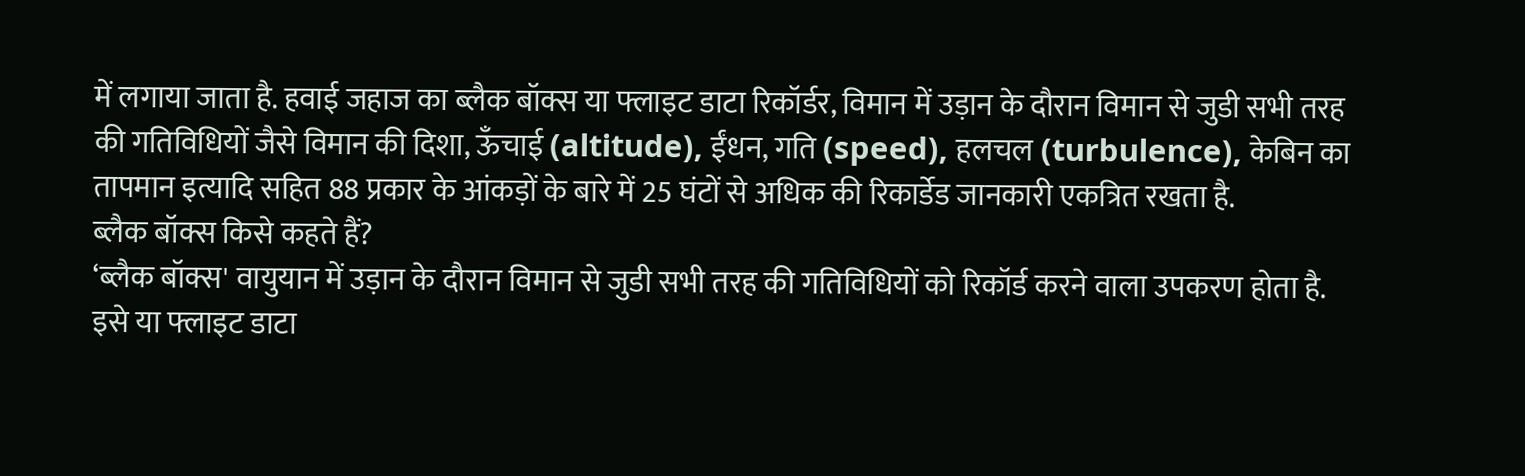में लगाया जाता है. हवाई जहाज का ब्लैक बॉक्स या फ्लाइट डाटा रिकॉर्डर, विमान में उड़ान के दौरान विमान से जुडी सभी तरह की गतिविधियों जैसे विमान की दिशा, ऊँचाई (altitude), ईंधन, गति (speed), हलचल (turbulence), केबिन का तापमान इत्यादि सहित 88 प्रकार के आंकड़ों के बारे में 25 घंटों से अधिक की रिकार्डेड जानकारी एकत्रित रखता है.
ब्लैक बॉक्स किसे कहते हैं?
‘ब्लैक बॉक्स' वायुयान में उड़ान के दौरान विमान से जुडी सभी तरह की गतिविधियों को रिकॉर्ड करने वाला उपकरण होता है. इसे या फ्लाइट डाटा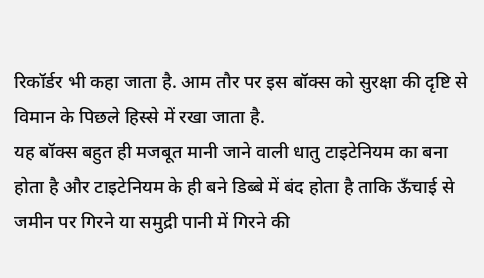रिकॉर्डर भी कहा जाता है. आम तौर पर इस बॉक्स को सुरक्षा की दृष्टि से विमान के पिछले हिस्से में रखा जाता है.
यह बॉक्स बहुत ही मजबूत मानी जाने वाली धातु टाइटेनियम का बना होता है और टाइटेनियम के ही बने डिब्बे में बंद होता है ताकि ऊँचाई से जमीन पर गिरने या समुद्री पानी में गिरने की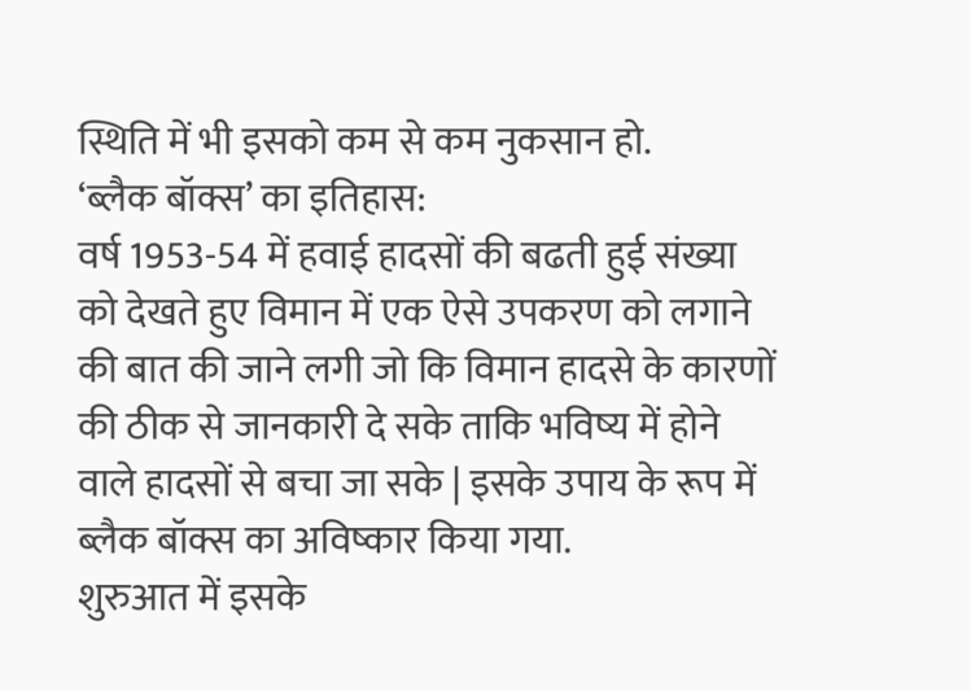स्थिति में भी इसको कम से कम नुकसान हो.
‘ब्लैक बॉक्स’ का इतिहास:
वर्ष 1953-54 में हवाई हादसों की बढती हुई संख्या को देखते हुए विमान में एक ऐसे उपकरण को लगाने की बात की जाने लगी जो कि विमान हादसे के कारणों की ठीक से जानकारी दे सके ताकि भविष्य में होने वाले हादसों से बचा जा सके | इसके उपाय के रूप में ब्लैक बॉक्स का अविष्कार किया गया.
शुरुआत में इसके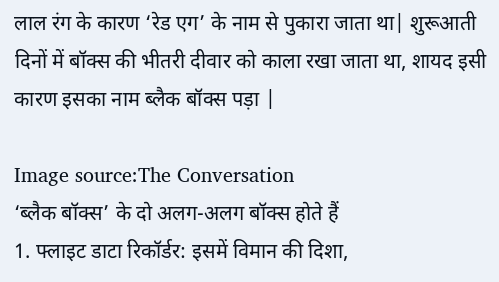लाल रंग के कारण ‘रेड एग’ के नाम से पुकारा जाता था| शुरूआती दिनों में बॉक्स की भीतरी दीवार को काला रखा जाता था, शायद इसी कारण इसका नाम ब्लैक बॉक्स पड़ा |

Image source:The Conversation
‘ब्लैक बॉक्स’ के दो अलग-अलग बॉक्स होते हैं
1. फ्लाइट डाटा रिकॉर्डर: इसमें विमान की दिशा,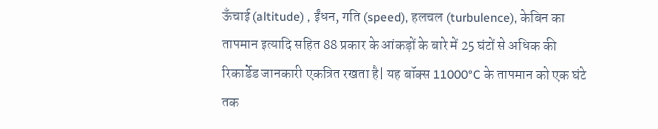ऊँचाई (altitude) , ईंधन, गति (speed), हलचल (turbulence), केबिन का तापमान इत्यादि सहित 88 प्रकार के आंकड़ों के बारे में 25 घंटों से अधिक की रिकार्डेड जानकारी एकत्रित रखता है| यह बॉक्स 11000°C के तापमान को एक घंटे तक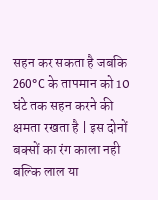सहन कर सकता है जबकि 260°C के तापमान को 10 घंटे तक सहन करने की क्षमता रखता है | इस दोनों बक्सों का रंग काला नही बल्कि लाल या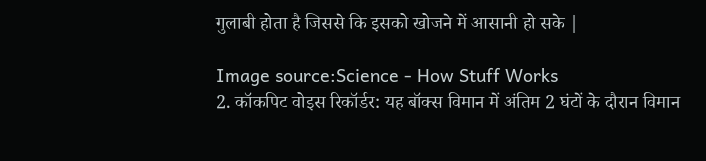गुलाबी होता है जिससे कि इसको खोजने में आसानी हो सके |

Image source:Science - How Stuff Works
2. कॉकपिट वोइस रिकॉर्डर: यह बॉक्स विमान में अंतिम 2 घंटों के दौरान विमान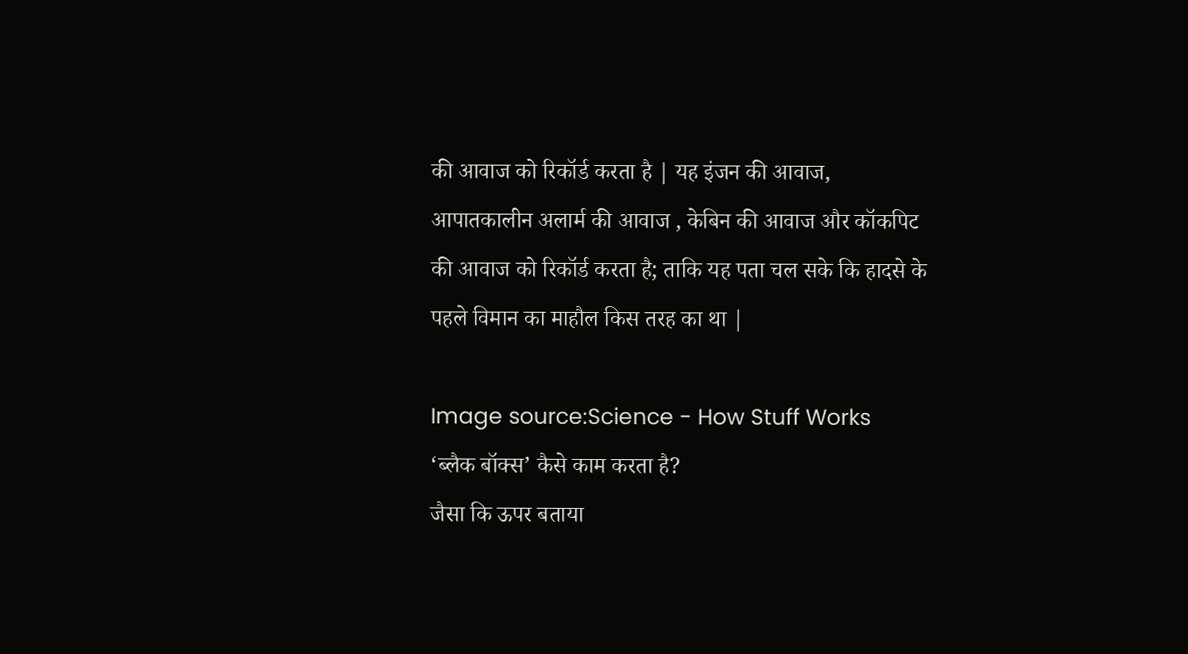की आवाज को रिकॉर्ड करता है | यह इंजन की आवाज, आपातकालीन अलार्म की आवाज , केबिन की आवाज और कॉकपिट की आवाज को रिकॉर्ड करता है; ताकि यह पता चल सके कि हादसे के पहले विमान का माहौल किस तरह का था |

Image source:Science - How Stuff Works
‘ब्लैक बॉक्स’ कैसे काम करता है?
जैसा कि ऊपर बताया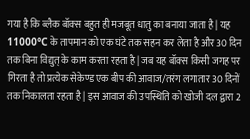गया है कि ब्लैक बॉक्स बहुत ही मजबूत धातु का बनाया जाता है | यह 11000°C के तापमान को एक घंटे तक सहन कर लेता है और 30 दिन तक बिना विद्युत् के काम करता रहता है | जब यह बॉक्स किसी जगह पर गिरता है तो प्रत्येक सेकेण्ड एक बीप की आवाज/तरंग लगातार 30 दिनों तक निकालता रहता है | इस आवाज की उपस्थिति को खोजी दल द्वारा 2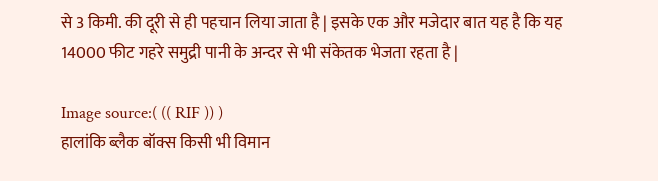से 3 किमी. की दूरी से ही पहचान लिया जाता है | इसके एक और मजेदार बात यह है कि यह 14000 फीट गहरे समुद्री पानी के अन्दर से भी संकेतक भेजता रहता है |

Image source:( (( RIF )) )
हालांकि ब्लैक बॉक्स किसी भी विमान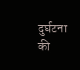दुर्घटना की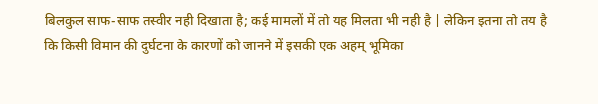बिलकुल साफ-साफ तस्वीर नही दिखाता है; कई मामलों में तो यह मिलता भी नही है | लेकिन इतना तो तय है कि किसी विमान की दुर्घटना के कारणों को जानने में इसकी एक अहम् भूमिका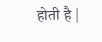होती है |